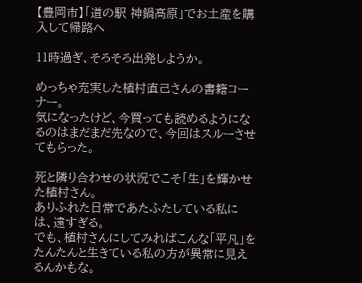【豊岡市】「道の駅 神鍋高原」でお土産を購入して帰路へ

11時過ぎ、そろそろ出発しようか。

めっちゃ充実した植村直己さんの書籍コーナー。
気になったけど、今買っても読めるようになるのはまだまだ先なので、今回はスルーさせてもらった。

死と隣り合わせの状況でこそ「生」を輝かせた植村さん。
ありふれた日常であたふたしている私には、遠すぎる。
でも、植村さんにしてみればこんな「平凡」をたんたんと生きている私の方が異常に見えるんかもな。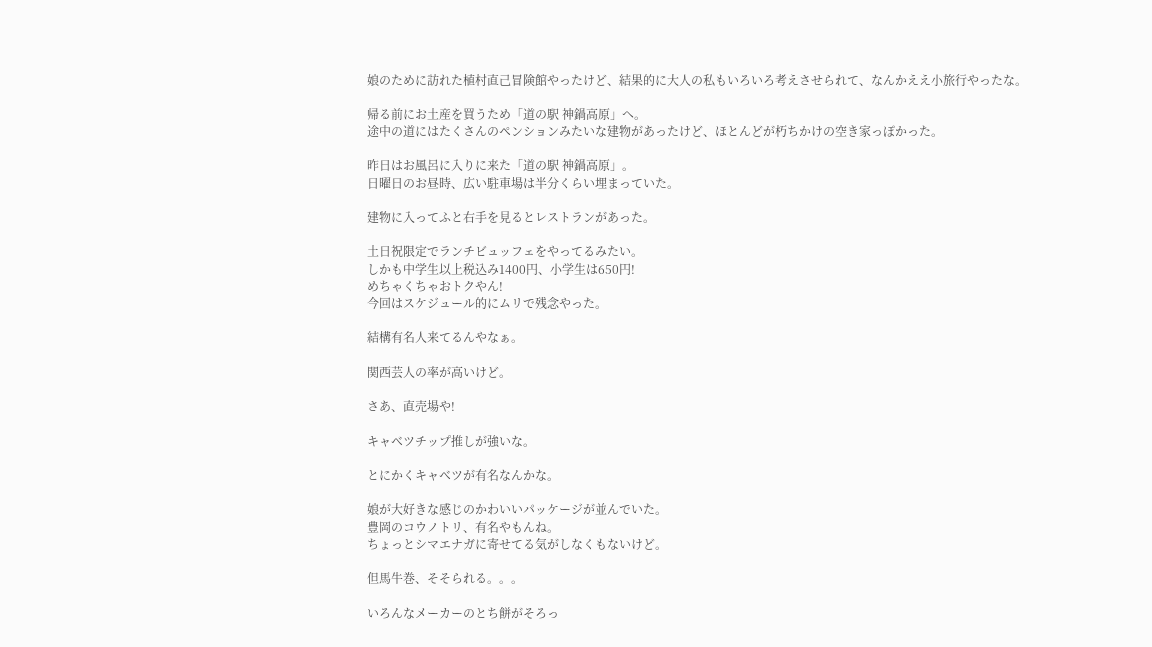娘のために訪れた植村直己冒険館やったけど、結果的に大人の私もいろいろ考えさせられて、なんかええ小旅行やったな。

帰る前にお土産を買うため「道の駅 神鍋高原」へ。
途中の道にはたくさんのペンションみたいな建物があったけど、ほとんどが朽ちかけの空き家っぽかった。

昨日はお風呂に入りに来た「道の駅 神鍋高原」。
日曜日のお昼時、広い駐車場は半分くらい埋まっていた。

建物に入ってふと右手を見るとレストランがあった。

土日祝限定でランチビュッフェをやってるみたい。
しかも中学生以上税込み1400円、小学生は650円!
めちゃくちゃおトクやん!
今回はスケジュール的にムリで残念やった。

結構有名人来てるんやなぁ。

関西芸人の率が高いけど。

さあ、直売場や!

キャベツチップ推しが強いな。

とにかくキャベツが有名なんかな。

娘が大好きな感じのかわいいパッケージが並んでいた。
豊岡のコウノトリ、有名やもんね。
ちょっとシマエナガに寄せてる気がしなくもないけど。

但馬牛巻、そそられる。。。

いろんなメーカーのとち餅がそろっ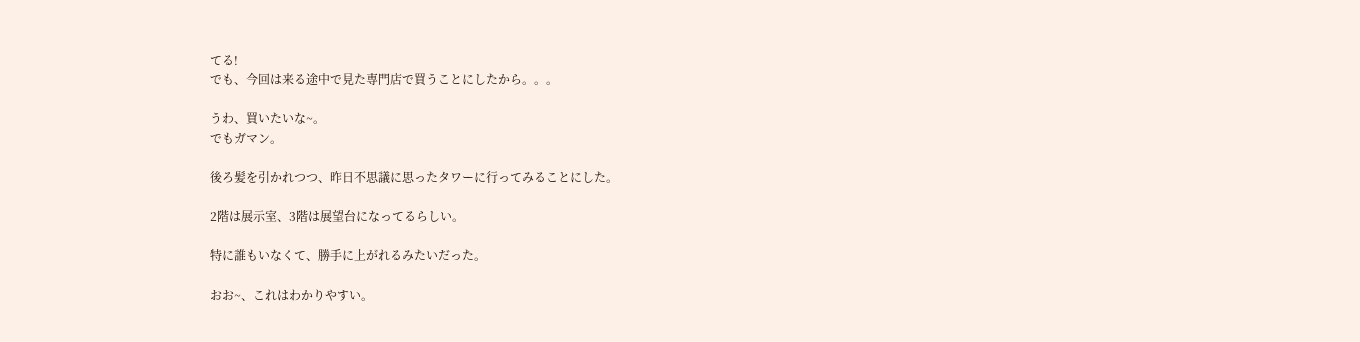てる!
でも、今回は来る途中で見た専門店で買うことにしたから。。。

うわ、買いたいな~。
でもガマン。

後ろ髪を引かれつつ、昨日不思議に思ったタワーに行ってみることにした。

2階は展示室、3階は展望台になってるらしい。

特に誰もいなくて、勝手に上がれるみたいだった。

おお~、これはわかりやすい。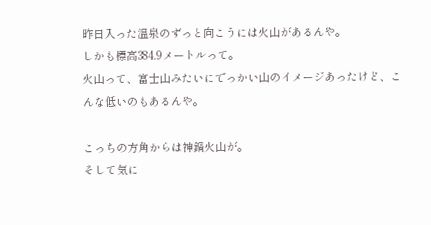昨日入った温泉のずっと向こうには火山があるんや。
しかも標高384.9メートルって。
火山って、富士山みたいにでっかい山のイメージあったけど、こんな低いのもあるんや。

こっちの方角からは神鍋火山が。
そして気に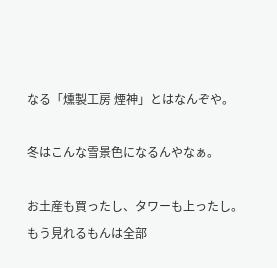なる「燻製工房 煙神」とはなんぞや。

冬はこんな雪景色になるんやなぁ。

お土産も買ったし、タワーも上ったし。
もう見れるもんは全部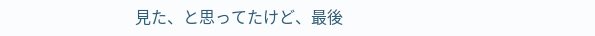見た、と思ってたけど、最後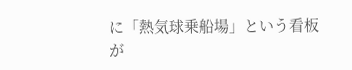に「熱気球乗船場」という看板が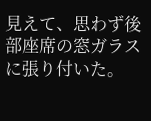見えて、思わず後部座席の窓ガラスに張り付いた。